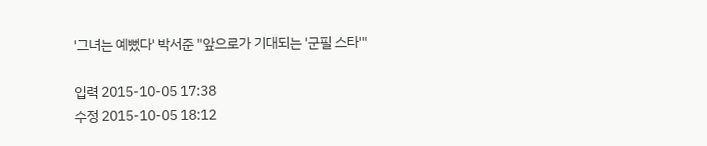'그녀는 예뻤다' 박서준 "앞으로가 기대되는 '군필 스타'"

입력 2015-10-05 17:38
수정 2015-10-05 18:12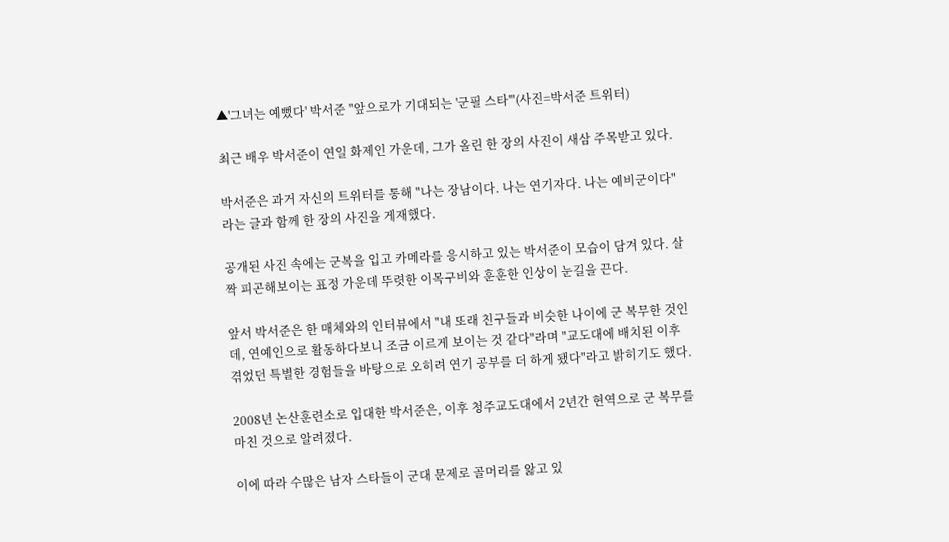▲'그녀는 예뻤다' 박서준 "앞으로가 기대되는 '군필 스타'"(사진=박서준 트위터)

최근 배우 박서준이 연일 화제인 가운데, 그가 올린 한 장의 사진이 새삼 주목받고 있다.

박서준은 과거 자신의 트위터를 통해 "나는 장남이다. 나는 연기자다. 나는 예비군이다"라는 글과 함께 한 장의 사진을 게재했다.

공개된 사진 속에는 군복을 입고 카메라를 응시하고 있는 박서준이 모습이 담겨 있다. 살짝 피곤해보이는 표정 가운데 뚜렷한 이목구비와 훈훈한 인상이 눈길을 끈다.

앞서 박서준은 한 매체와의 인터뷰에서 "내 또래 친구들과 비슷한 나이에 군 복무한 것인데, 연예인으로 활동하다보니 조금 이르게 보이는 것 같다"라며 "교도대에 배치된 이후 겪었던 특별한 경험들을 바탕으로 오히려 연기 공부를 더 하게 됐다"라고 밝히기도 했다.

2008년 논산훈련소로 입대한 박서준은, 이후 청주교도대에서 2년간 현역으로 군 복무를 마친 것으로 알려졌다.

이에 따라 수많은 남자 스타들이 군대 문제로 골머리를 앓고 있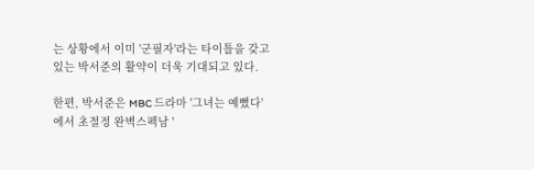는 상황에서 이미 '군필자'라는 타이틀을 갖고 있는 박서준의 활약이 더욱 기대되고 있다.

한편, 박서준은 MBC 드라마 '그녀는 예뻤다'에서 초절정 완벽스펙남 '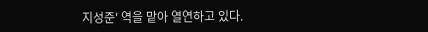지성준' 역을 맡아 열연하고 있다.